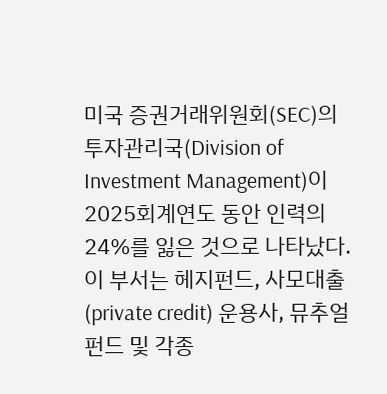미국 증권거래위원회(SEC)의 투자관리국(Division of Investment Management)이 2025회계연도 동안 인력의 24%를 잃은 것으로 나타났다. 이 부서는 헤지펀드, 사모대출(private credit) 운용사, 뮤추얼펀드 및 각종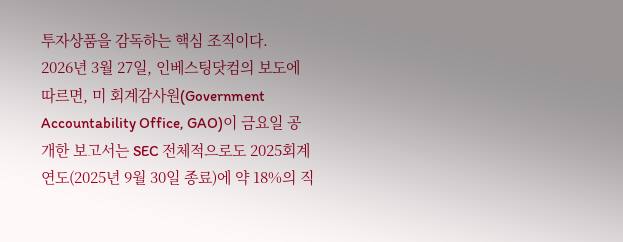투자상품을 감독하는 핵심 조직이다.
2026년 3월 27일, 인베스팅닷컴의 보도에 따르면, 미 회계감사원(Government Accountability Office, GAO)이 금요일 공개한 보고서는 SEC 전체적으로도 2025회계연도(2025년 9월 30일 종료)에 약 18%의 직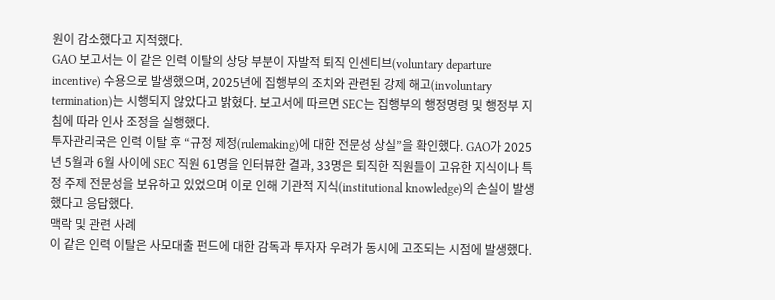원이 감소했다고 지적했다.
GAO 보고서는 이 같은 인력 이탈의 상당 부분이 자발적 퇴직 인센티브(voluntary departure incentive) 수용으로 발생했으며, 2025년에 집행부의 조치와 관련된 강제 해고(involuntary termination)는 시행되지 않았다고 밝혔다. 보고서에 따르면 SEC는 집행부의 행정명령 및 행정부 지침에 따라 인사 조정을 실행했다.
투자관리국은 인력 이탈 후 “규정 제정(rulemaking)에 대한 전문성 상실”을 확인했다. GAO가 2025년 5월과 6월 사이에 SEC 직원 61명을 인터뷰한 결과, 33명은 퇴직한 직원들이 고유한 지식이나 특정 주제 전문성을 보유하고 있었으며 이로 인해 기관적 지식(institutional knowledge)의 손실이 발생했다고 응답했다.
맥락 및 관련 사례
이 같은 인력 이탈은 사모대출 펀드에 대한 감독과 투자자 우려가 동시에 고조되는 시점에 발생했다.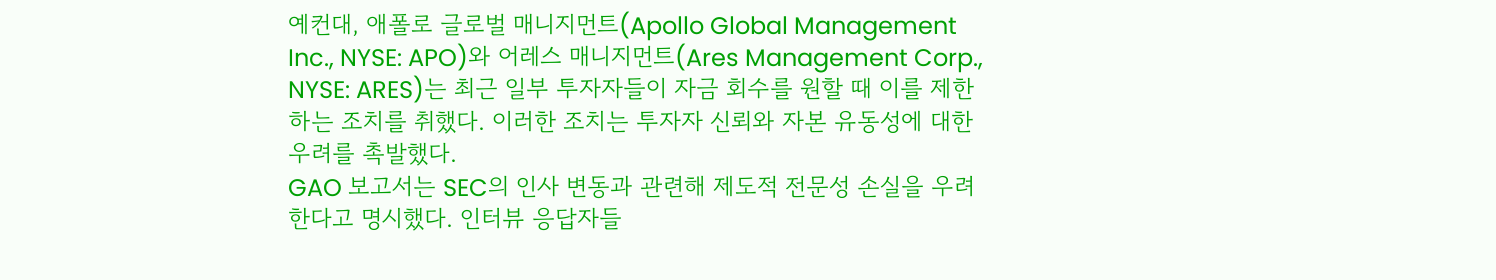예컨대, 애폴로 글로벌 매니지먼트(Apollo Global Management Inc., NYSE: APO)와 어레스 매니지먼트(Ares Management Corp., NYSE: ARES)는 최근 일부 투자자들이 자금 회수를 원할 때 이를 제한하는 조치를 취했다. 이러한 조치는 투자자 신뢰와 자본 유동성에 대한 우려를 촉발했다.
GAO 보고서는 SEC의 인사 변동과 관련해 제도적 전문성 손실을 우려한다고 명시했다. 인터뷰 응답자들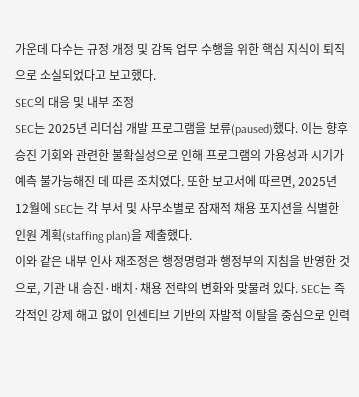가운데 다수는 규정 개정 및 감독 업무 수행을 위한 핵심 지식이 퇴직으로 소실되었다고 보고했다.
SEC의 대응 및 내부 조정
SEC는 2025년 리더십 개발 프로그램을 보류(paused)했다. 이는 향후 승진 기회와 관련한 불확실성으로 인해 프로그램의 가용성과 시기가 예측 불가능해진 데 따른 조치였다. 또한 보고서에 따르면, 2025년 12월에 SEC는 각 부서 및 사무소별로 잠재적 채용 포지션을 식별한 인원 계획(staffing plan)을 제출했다.
이와 같은 내부 인사 재조정은 행정명령과 행정부의 지침을 반영한 것으로, 기관 내 승진·배치·채용 전략의 변화와 맞물려 있다. SEC는 즉각적인 강제 해고 없이 인센티브 기반의 자발적 이탈을 중심으로 인력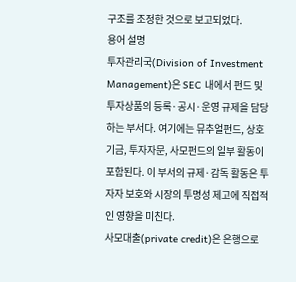구조를 조정한 것으로 보고되었다.
용어 설명
투자관리국(Division of Investment Management)은 SEC 내에서 펀드 및 투자상품의 등록·공시·운영 규제을 담당하는 부서다. 여기에는 뮤추얼펀드, 상호기금, 투자자문, 사모펀드의 일부 활동이 포함된다. 이 부서의 규제·감독 활동은 투자자 보호와 시장의 투명성 제고에 직접적인 영향을 미친다.
사모대출(private credit)은 은행으로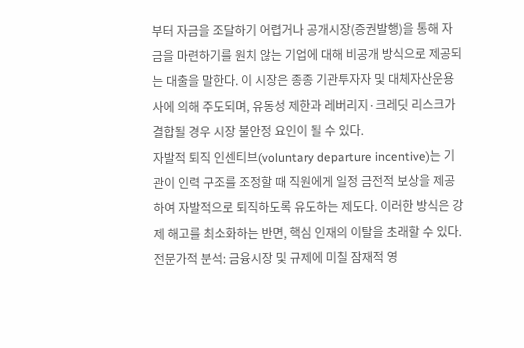부터 자금을 조달하기 어렵거나 공개시장(증권발행)을 통해 자금을 마련하기를 원치 않는 기업에 대해 비공개 방식으로 제공되는 대출을 말한다. 이 시장은 종종 기관투자자 및 대체자산운용사에 의해 주도되며, 유동성 제한과 레버리지·크레딧 리스크가 결합될 경우 시장 불안정 요인이 될 수 있다.
자발적 퇴직 인센티브(voluntary departure incentive)는 기관이 인력 구조를 조정할 때 직원에게 일정 금전적 보상을 제공하여 자발적으로 퇴직하도록 유도하는 제도다. 이러한 방식은 강제 해고를 최소화하는 반면, 핵심 인재의 이탈을 초래할 수 있다.
전문가적 분석: 금융시장 및 규제에 미칠 잠재적 영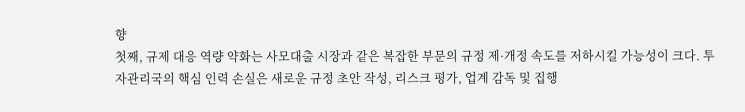향
첫째, 규제 대응 역량 약화는 사모대출 시장과 같은 복잡한 부문의 규정 제·개정 속도를 저하시킬 가능성이 크다. 투자관리국의 핵심 인력 손실은 새로운 규정 초안 작성, 리스크 평가, 업계 감독 및 집행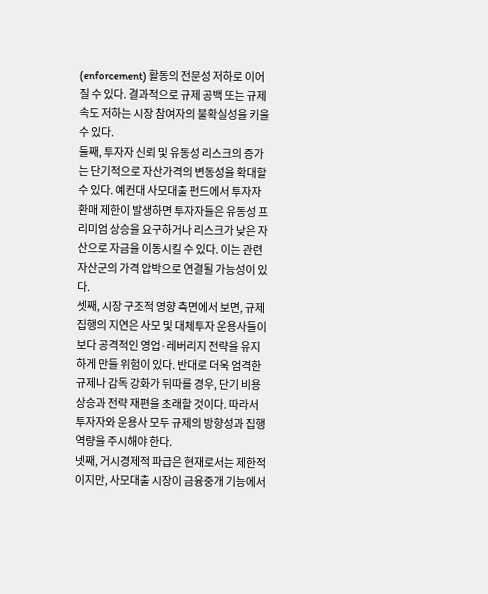(enforcement) 활동의 전문성 저하로 이어질 수 있다. 결과적으로 규제 공백 또는 규제 속도 저하는 시장 참여자의 불확실성을 키울 수 있다.
둘째, 투자자 신뢰 및 유동성 리스크의 증가는 단기적으로 자산가격의 변동성을 확대할 수 있다. 예컨대 사모대출 펀드에서 투자자 환매 제한이 발생하면 투자자들은 유동성 프리미엄 상승을 요구하거나 리스크가 낮은 자산으로 자금을 이동시킬 수 있다. 이는 관련 자산군의 가격 압박으로 연결될 가능성이 있다.
셋째, 시장 구조적 영향 측면에서 보면, 규제집행의 지연은 사모 및 대체투자 운용사들이 보다 공격적인 영업·레버리지 전략을 유지하게 만들 위험이 있다. 반대로 더욱 엄격한 규제나 감독 강화가 뒤따를 경우, 단기 비용 상승과 전략 재편을 초래할 것이다. 따라서 투자자와 운용사 모두 규제의 방향성과 집행역량을 주시해야 한다.
넷째, 거시경제적 파급은 현재로서는 제한적이지만, 사모대출 시장이 금융중개 기능에서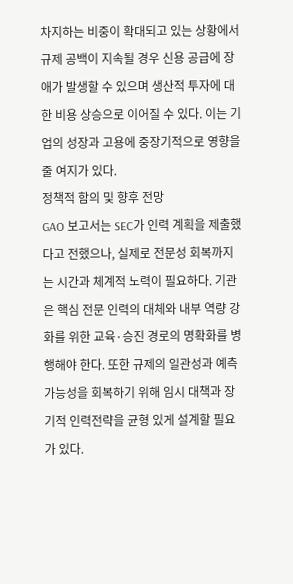차지하는 비중이 확대되고 있는 상황에서 규제 공백이 지속될 경우 신용 공급에 장애가 발생할 수 있으며 생산적 투자에 대한 비용 상승으로 이어질 수 있다. 이는 기업의 성장과 고용에 중장기적으로 영향을 줄 여지가 있다.
정책적 함의 및 향후 전망
GAO 보고서는 SEC가 인력 계획을 제출했다고 전했으나, 실제로 전문성 회복까지는 시간과 체계적 노력이 필요하다. 기관은 핵심 전문 인력의 대체와 내부 역량 강화를 위한 교육·승진 경로의 명확화를 병행해야 한다. 또한 규제의 일관성과 예측 가능성을 회복하기 위해 임시 대책과 장기적 인력전략을 균형 있게 설계할 필요가 있다.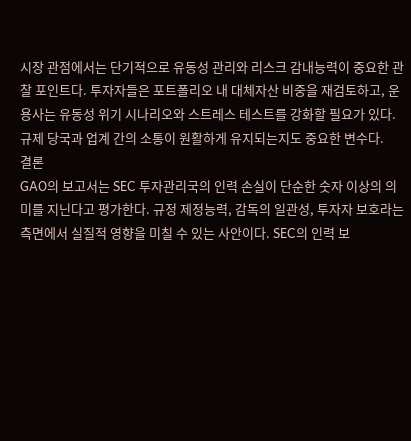시장 관점에서는 단기적으로 유동성 관리와 리스크 감내능력이 중요한 관찰 포인트다. 투자자들은 포트폴리오 내 대체자산 비중을 재검토하고, 운용사는 유동성 위기 시나리오와 스트레스 테스트를 강화할 필요가 있다. 규제 당국과 업계 간의 소통이 원활하게 유지되는지도 중요한 변수다.
결론
GAO의 보고서는 SEC 투자관리국의 인력 손실이 단순한 숫자 이상의 의미를 지닌다고 평가한다. 규정 제정능력, 감독의 일관성, 투자자 보호라는 측면에서 실질적 영향을 미칠 수 있는 사안이다. SEC의 인력 보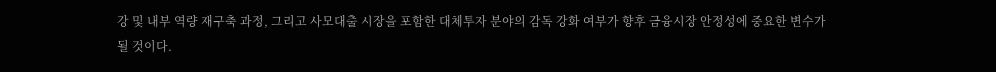강 및 내부 역량 재구축 과정, 그리고 사모대출 시장을 포함한 대체투자 분야의 감독 강화 여부가 향후 금융시장 안정성에 중요한 변수가 될 것이다.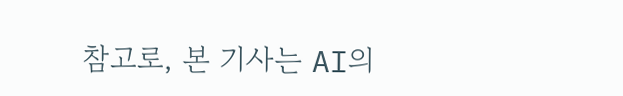참고로, 본 기사는 AI의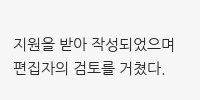지원을 받아 작성되었으며 편집자의 검토를 거쳤다.